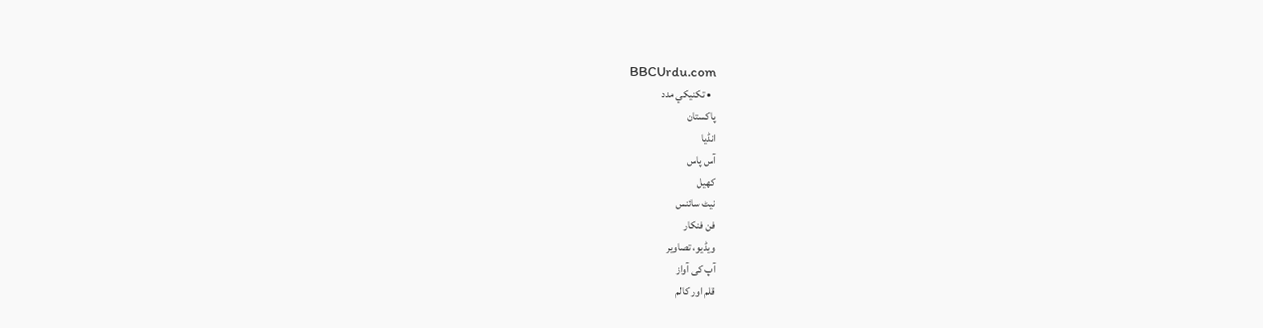BBCUrdu.com
  • تکنيکي مدد
پاکستان
انڈیا
آس پاس
کھیل
نیٹ سائنس
فن فنکار
ویڈیو، تصاویر
آپ کی آواز
قلم اور کالم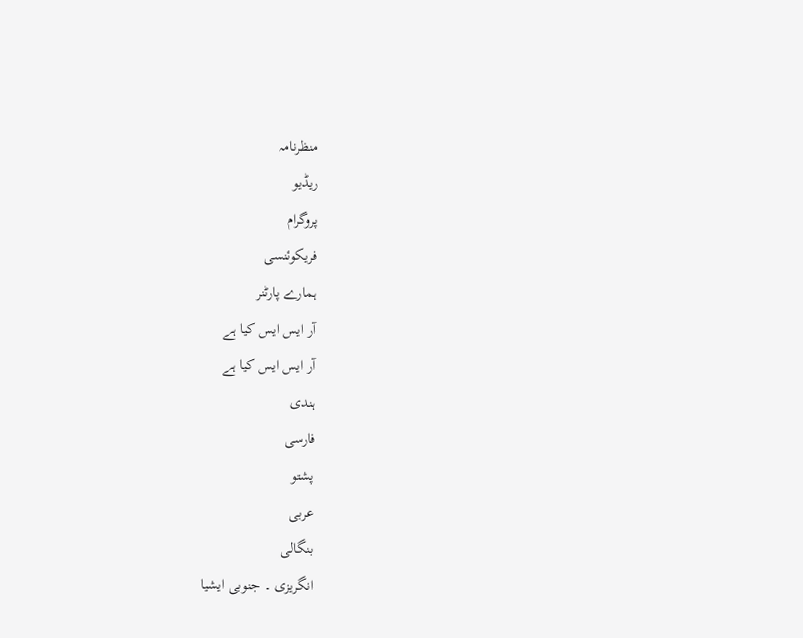منظرنامہ
ریڈیو
پروگرام
فریکوئنسی
ہمارے پارٹنر
آر ایس ایس کیا ہے
آر ایس ایس کیا ہے
ہندی
فارسی
پشتو
عربی
بنگالی
انگریزی ۔ جنوبی ایشیا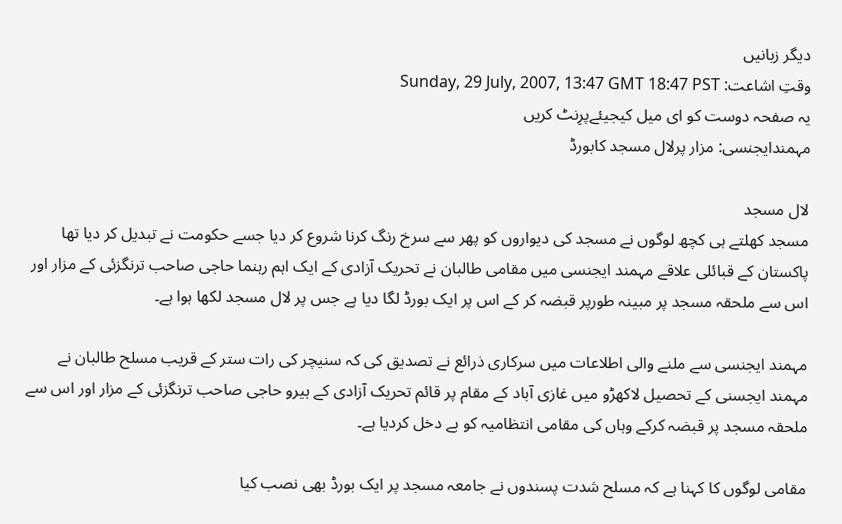دیگر زبانیں
وقتِ اشاعت: Sunday, 29 July, 2007, 13:47 GMT 18:47 PST
یہ صفحہ دوست کو ای میل کیجیئےپرِنٹ کریں
مہمندایجنسی: مزار پرلال مسجد کابورڈ

لال مسجد
مسجد کھلتے ہی کچھ لوگوں نے مسجد کی دیواروں کو پھر سے سرخ رنگ کرنا شروع کر دیا جسے حکومت نے تبدیل کر دیا تھا
پاکستان کے قبائلی علاقے مہمند ایجنسی میں مقامی طالبان نے تحریک آزادی کے ایک اہم رہنما حاجی صاحب ترنگزئی کے مزار اور اس سے ملحقہ مسجد پر مبینہ طورپر قبضہ کر کے اس پر ایک بورڈ لگا دیا ہے جس پر لال مسجد لکھا ہوا ہے۔

مہمند ایجنسی سے ملنے والی اطلاعات میں سرکاری ذرائع نے تصدیق کی کہ سنیچر کی رات ستر کے قریب مسلح طالبان نے مہمند ایجسنی کے تحصیل لاکھڑو میں غازی آباد کے مقام پر قائم تحریک آزادی کے ہیرو حاجی صاحب ترنگزئی کے مزار اور اس سے ملحقہ مسجد پر قبضہ کرکے وہاں کی مقامی انتظامیہ کو بے دخل کردیا ہے۔

مقامی لوگوں کا کہنا ہے کہ مسلح شدت پسندوں نے جامعہ مسجد پر ایک بورڈ بھی نصب کیا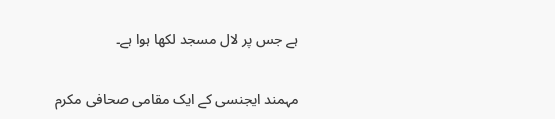ہے جس پر لال مسجد لکھا ہوا ہے۔

مہمند ایجنسی کے ایک مقامی صحافی مکرم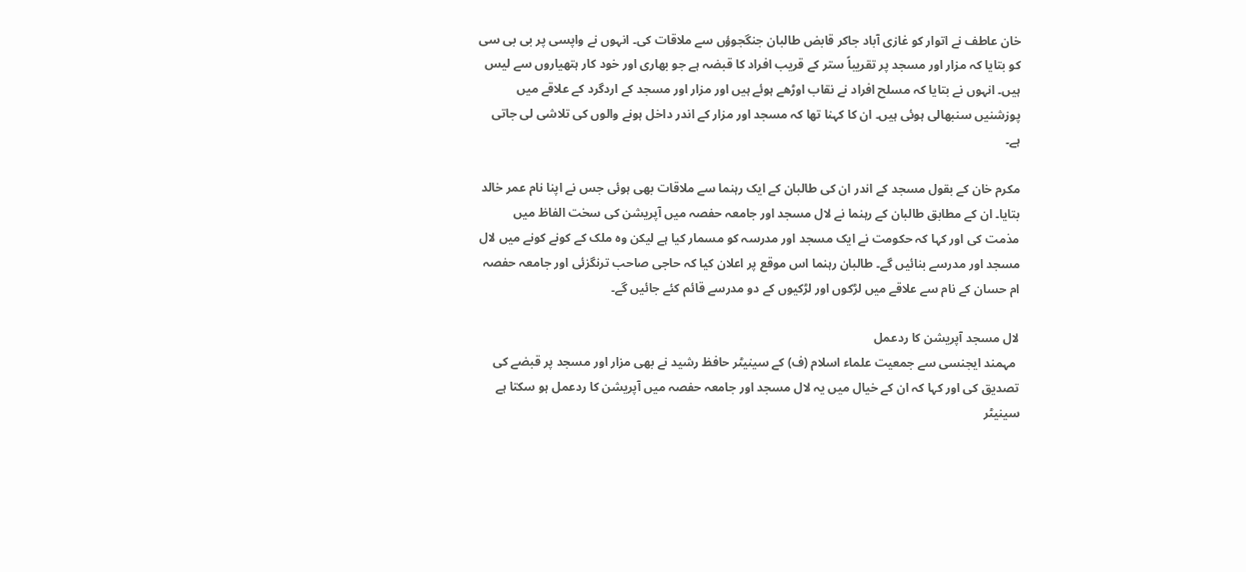خان عاطف نے اتوار کو غازی آباد جاکر قابض طالبان جنگجوؤں سے ملاقات کی۔ انہوں نے واپسی پر بی بی سی کو بتایا کہ مزار اور مسجد پر تقریباً ستر کے قریب افراد کا قبضہ ہے جو بھاری اور خود کار ہتھیاروں سے لیس ہیں۔ انہوں نے بتایا کہ مسلح افراد نے نقاب اوڑھے ہوئے ہیں اور مزار اور مسجد کے اردگرد کے علاقے میں پوزشنیں سنبھالی ہوئی ہیں۔ ان کا کہنا تھا کہ مسجد اور مزار کے اندر داخل ہونے والوں کی تلاشی لی جاتی ہے۔

مکرم خان کے بقول مسجد کے اندر ان کی طالبان کے ایک رہنما سے ملاقات بھی ہوئی جس نے اپنا نام عمر خالد بتایا۔ ان کے مطابق طالبان کے رہنما نے لال مسجد اور جامعہ حفصہ میں آپریشن کی سخت الفاظ میں مذمت کی اور کہا کہ حکومت نے ایک مسجد اور مدرسہ کو مسمار کیا ہے لیکن وہ ملک کے کونے کونے میں لال مسجد اور مدرسے بنائیں گے۔ طالبان رہنما اس موقع پر اعلان کیا کہ حاجی صاحب ترنگزئی اور جامعہ حفصہ ام حسان کے نام سے علاقے میں لڑکوں اور لڑکیوں کے دو مدرسے قائم کئے جائیں گے۔

لال مسجد آپریشن کا ردعمل
 مہمند ایجنسی سے جمعیت علماء اسلام (ف) کے سینیٹر حافظ رشید نے بھی مزار اور مسجد پر قبضے کی تصدیق کی اور کہا کہ ان کے خیال میں یہ لال مسجد اور جامعہ حفصہ میں آپریشن کا ردعمل ہو سکتا ہے
سینیٹر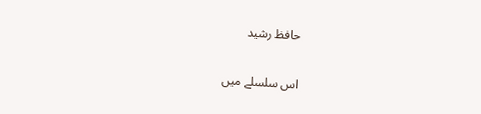حافظ رشید

اس سلسلے میں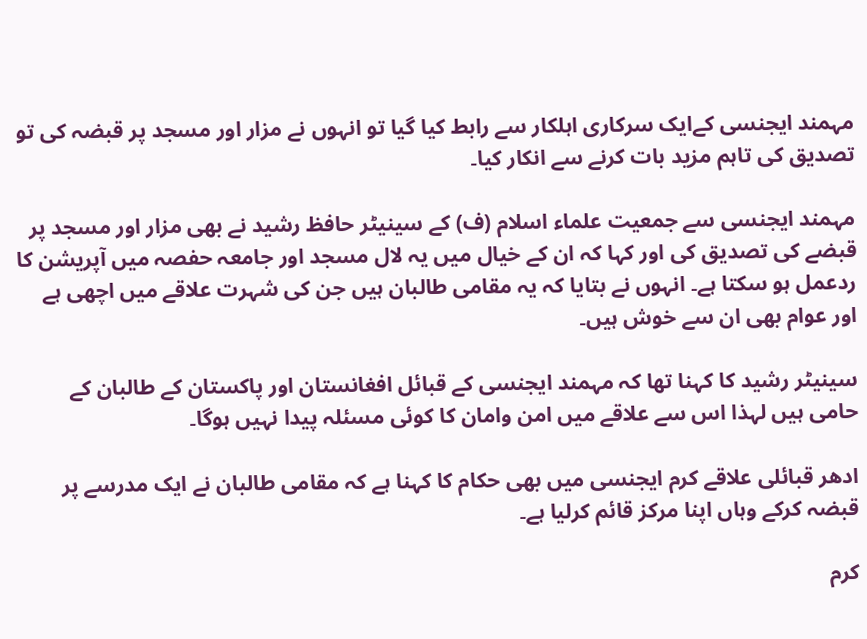مہمند ایجنسی کےایک سرکاری اہلکار سے رابط کیا گیا تو انہوں نے مزار اور مسجد پر قبضہ کی تو تصدیق کی تاہم مزید بات کرنے سے انکار کیا۔

مہمند ایجنسی سے جمعیت علماء اسلام (ف) کے سینیٹر حافظ رشید نے بھی مزار اور مسجد پر قبضے کی تصدیق کی اور کہا کہ ان کے خیال میں یہ لال مسجد اور جامعہ حفصہ میں آپریشن کا ردعمل ہو سکتا ہے۔ انہوں نے بتایا کہ یہ مقامی طالبان ہیں جن کی شہرت علاقے میں اچھی ہے اور عوام بھی ان سے خوش ہیں۔

سینیٹر رشید کا کہنا تھا کہ مہمند ایجنسی کے قبائل افغانستان اور پاکستان کے طالبان کے حامی ہیں لہذا اس سے علاقے میں امن وامان کا کوئی مسئلہ پیدا نہیں ہوگا۔

ادھر قبائلی علاقے کرم ایجنسی میں بھی حکام کا کہنا ہے کہ مقامی طالبان نے ایک مدرسے پر قبضہ کرکے وہاں اپنا مرکز قائم کرلیا ہے۔

کرم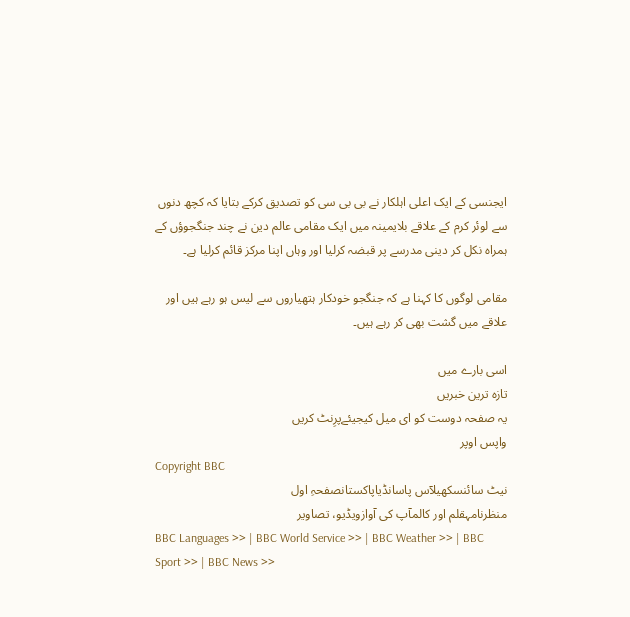ایجنسی کے ایک اعلی اہلکار نے بی بی سی کو تصدیق کرکے بتایا کہ کچھ دنوں سے لوئر کرم کے علاقے بلایمینہ میں ایک مقامی عالم دین نے چند جنگجوؤں کے ہمراہ نکل کر دینی مدرسے پر قبضہ کرلیا اور وہاں اپنا مرکز قائم کرلیا ہے۔

مقامی لوگوں کا کہنا ہے کہ جنگجو خودکار ہتھیاروں سے لیس ہو رہے ہیں اور علاقے میں گشت بھی کر رہے ہیں۔

اسی بارے میں
تازہ ترین خبریں
یہ صفحہ دوست کو ای میل کیجیئےپرِنٹ کریں
واپس اوپر
Copyright BBC
نیٹ سائنسکھیلآس پاسانڈیاپاکستانصفحہِ اول
منظرنامہقلم اور کالمآپ کی آوازویڈیو، تصاویر
BBC Languages >> | BBC World Service >> | BBC Weather >> | BBC Sport >> | BBC News >>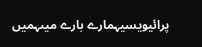پرائیویسیہمارے بارے میںہمیں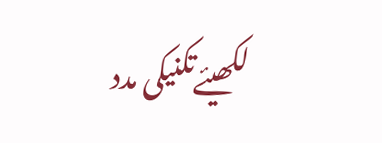لکھیئےتکنیکی مدد